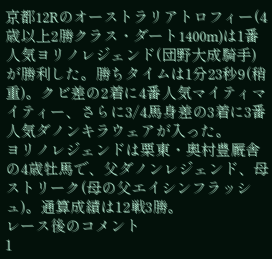京都12Rのオーストラリアトロフィー(4歳以上2勝クラス・ダート1400m)は1番人気ヨリノレジェンド(団野大成騎手)が勝利した。勝ちタイムは1分23秒9(稍重)。クビ差の2着に4番人気マイティマイティー、さらに3/4馬身差の3着に3番人気ダノンキラウェアが入った。
ヨリノレジェンドは栗東・奥村豊厩舎の4歳牡馬で、父ダノンレジェンド、母ストリーク(母の父エイシンフラッシュ)。通算成績は12戦3勝。
レース後のコメント
1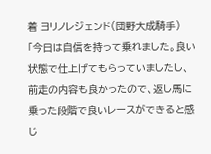着 ヨリノレジェンド(団野大成騎手)
「今日は自信を持って乗れました。良い状態で仕上げてもらっていましたし、前走の内容も良かったので、返し馬に乗った段階で良いレースができると感じ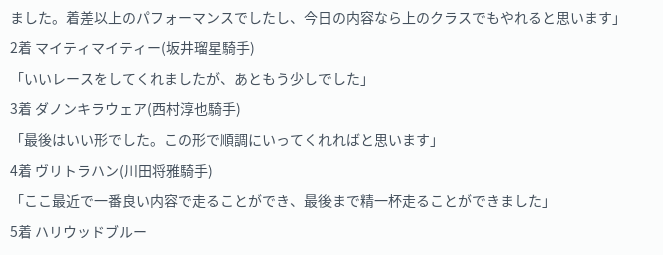ました。着差以上のパフォーマンスでしたし、今日の内容なら上のクラスでもやれると思います」
2着 マイティマイティー(坂井瑠星騎手)
「いいレースをしてくれましたが、あともう少しでした」
3着 ダノンキラウェア(西村淳也騎手)
「最後はいい形でした。この形で順調にいってくれればと思います」
4着 ヴリトラハン(川田将雅騎手)
「ここ最近で一番良い内容で走ることができ、最後まで精一杯走ることができました」
5着 ハリウッドブルー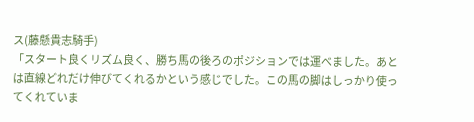ス(藤懸貴志騎手)
「スタート良くリズム良く、勝ち馬の後ろのポジションでは運べました。あとは直線どれだけ伸びてくれるかという感じでした。この馬の脚はしっかり使ってくれていま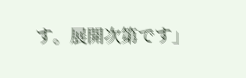す。展開次第です」